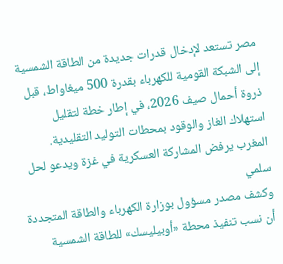مصر تستعد لإدخال قدرات جديدة من الطاقة الشمسية إلى الشبكة القومية للكهرباء بقدرة 500 ميغاواط، قبل ذروة أحمال صيف 2026، في إطار خطة لتقليل استهلاك الغاز والوقود بمحطات التوليد التقليدية.
المغرب يرفض المشاركة العسكرية في غزة ويدعو لحل سلمي
وكشف مصدر مسؤول بوزارة الكهرباء والطاقة المتجددة أن نسب تنفيذ محطة «أوبيليسك» للطاقة الشمسية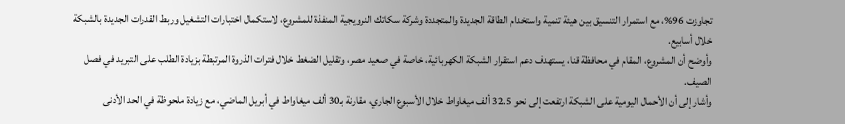تجاوزت 96%، مع استمرار التنسيق بين هيئة تنمية واستخدام الطاقة الجديدة والمتجددة وشركة سكاتك النرويجية المنفذة للمشروع، لاستكمال اختبارات التشغيل وربط القدرات الجديدة بالشبكة خلال أسابيع.
وأوضح أن المشروع، المقام في محافظة قنا، يستهدف دعم استقرار الشبكة الكهربائية، خاصة في صعيد مصر، وتقليل الضغط خلال فترات الذروة المرتبطة بزيادة الطلب على التبريد في فصل الصيف.
وأشار إلى أن الأحمال اليومية على الشبكة ارتفعت إلى نحو 32.5 ألف ميغاواط خلال الأسبوع الجاري، مقارنة بـ30 ألف ميغاواط في أبريل الماضي، مع زيادة ملحوظة في الحد الأدنى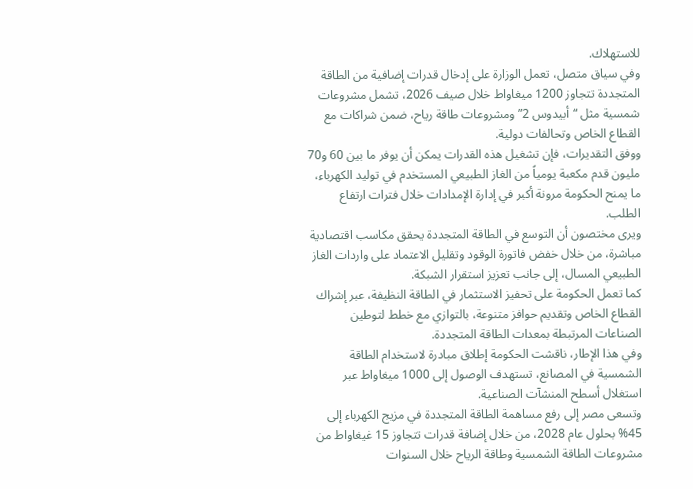للاستهلاك.
وفي سياق متصل، تعمل الوزارة على إدخال قدرات إضافية من الطاقة المتجددة تتجاوز 1200 ميغاواط خلال صيف 2026، تشمل مشروعات شمسية مثل “أبيدوس 2” ومشروعات طاقة رياح، ضمن شراكات مع القطاع الخاص وتحالفات دولية.
ووفق التقديرات، فإن تشغيل هذه القدرات يمكن أن يوفر ما بين 60 و70 مليون قدم مكعبة يومياً من الغاز الطبيعي المستخدم في توليد الكهرباء، ما يمنح الحكومة مرونة أكبر في إدارة الإمدادات خلال فترات ارتفاع الطلب.
ويرى مختصون أن التوسع في الطاقة المتجددة يحقق مكاسب اقتصادية مباشرة، من خلال خفض فاتورة الوقود وتقليل الاعتماد على واردات الغاز الطبيعي المسال، إلى جانب تعزيز استقرار الشبكة.
كما تعمل الحكومة على تحفيز الاستثمار في الطاقة النظيفة، عبر إشراك القطاع الخاص وتقديم حوافز متنوعة، بالتوازي مع خطط لتوطين الصناعات المرتبطة بمعدات الطاقة المتجددة.
وفي هذا الإطار، ناقشت الحكومة إطلاق مبادرة لاستخدام الطاقة الشمسية في المصانع، تستهدف الوصول إلى 1000 ميغاواط عبر استغلال أسطح المنشآت الصناعية.
وتسعى مصر إلى رفع مساهمة الطاقة المتجددة في مزيج الكهرباء إلى 45% بحلول عام 2028، من خلال إضافة قدرات تتجاوز 15 غيغاواط من مشروعات الطاقة الشمسية وطاقة الرياح خلال السنوات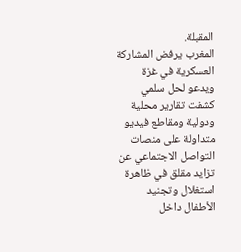المقبلة.
المغرب يرفض المشاركة العسكرية في غزة ويدعو لحل سلمي
كشفت تقارير محلية ودولية ومقاطع فيديو متداولة على منصات التواصل الاجتماعي عن تزايد مقلق في ظاهرة استغلال وتجنيد الأطفال داخل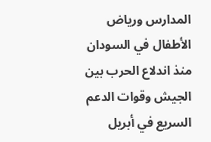المدارس ورياض الأطفال في السودان منذ اندلاع الحرب بين الجيش وقوات الدعم السريع في أبريل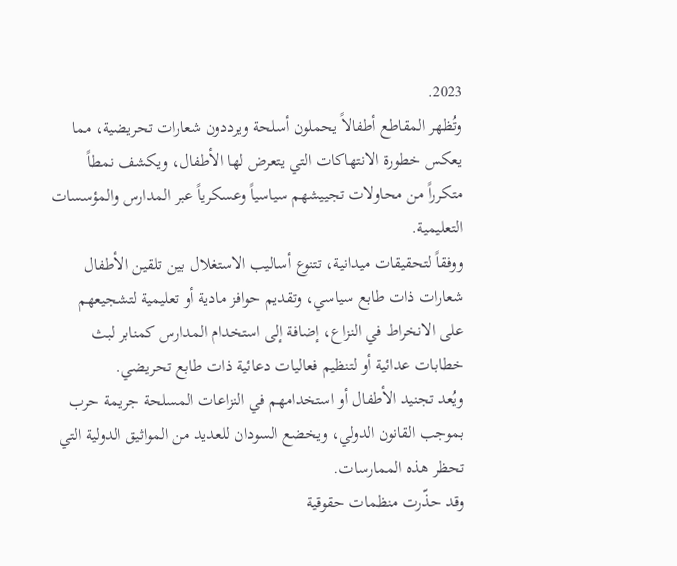2023.
وتُظهر المقاطع أطفالاً يحملون أسلحة ويرددون شعارات تحريضية، مما يعكس خطورة الانتهاكات التي يتعرض لها الأطفال، ويكشف نمطاً متكرراً من محاولات تجييشهم سياسياً وعسكرياً عبر المدارس والمؤسسات التعليمية.
ووفقاً لتحقيقات ميدانية، تتنوع أساليب الاستغلال بين تلقين الأطفال شعارات ذات طابع سياسي، وتقديم حوافز مادية أو تعليمية لتشجيعهم على الانخراط في النزاع، إضافة إلى استخدام المدارس كمنابر لبث خطابات عدائية أو لتنظيم فعاليات دعائية ذات طابع تحريضي.
ويُعد تجنيد الأطفال أو استخدامهم في النزاعات المسلحة جريمة حرب بموجب القانون الدولي، ويخضع السودان للعديد من المواثيق الدولية التي تحظر هذه الممارسات.
وقد حذّرت منظمات حقوقية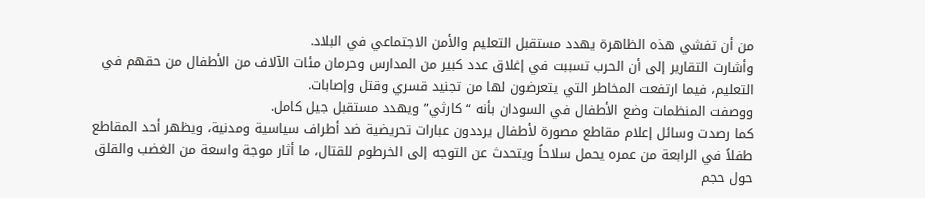من أن تفشي هذه الظاهرة يهدد مستقبل التعليم والأمن الاجتماعي في البلاد.
وأشارت التقارير إلى أن الحرب تسببت في إغلاق عدد كبير من المدارس وحرمان مئات الآلاف من الأطفال من حقهم في التعليم، فيما ارتفعت المخاطر التي يتعرضون لها من تجنيد قسري وقتل وإصابات.
ووصفت المنظمات وضع الأطفال في السودان بأنه “كارثي” ويهدد مستقبل جيل كامل.
كما رصدت وسائل إعلام مقاطع مصورة لأطفال يرددون عبارات تحريضية ضد أطراف سياسية ومدنية، ويظهر أحد المقاطع طفلاً في الرابعة من عمره يحمل سلاحاً ويتحدث عن التوجه إلى الخرطوم للقتال، ما أثار موجة واسعة من الغضب والقلق حول حجم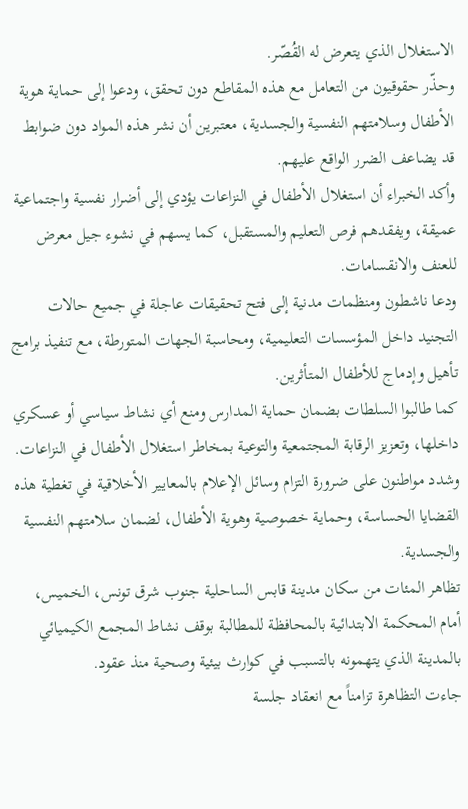الاستغلال الذي يتعرض له القُصّر.
وحذّر حقوقيون من التعامل مع هذه المقاطع دون تحقق، ودعوا إلى حماية هوية الأطفال وسلامتهم النفسية والجسدية، معتبرين أن نشر هذه المواد دون ضوابط قد يضاعف الضرر الواقع عليهم.
وأكد الخبراء أن استغلال الأطفال في النزاعات يؤدي إلى أضرار نفسية واجتماعية عميقة، ويفقدهم فرص التعليم والمستقبل، كما يسهم في نشوء جيل معرض للعنف والانقسامات.
ودعا ناشطون ومنظمات مدنية إلى فتح تحقيقات عاجلة في جميع حالات التجنيد داخل المؤسسات التعليمية، ومحاسبة الجهات المتورطة، مع تنفيذ برامج تأهيل وإدماج للأطفال المتأثرين.
كما طالبوا السلطات بضمان حماية المدارس ومنع أي نشاط سياسي أو عسكري داخلها، وتعزيز الرقابة المجتمعية والتوعية بمخاطر استغلال الأطفال في النزاعات.
وشدد مواطنون على ضرورة التزام وسائل الإعلام بالمعايير الأخلاقية في تغطية هذه القضايا الحساسة، وحماية خصوصية وهوية الأطفال، لضمان سلامتهم النفسية والجسدية.
تظاهر المئات من سكان مدينة قابس الساحلية جنوب شرق تونس، الخميس، أمام المحكمة الابتدائية بالمحافظة للمطالبة بوقف نشاط المجمع الكيميائي بالمدينة الذي يتهمونه بالتسبب في كوارث بيئية وصحية منذ عقود.
جاءت التظاهرة تزامناً مع انعقاد جلسة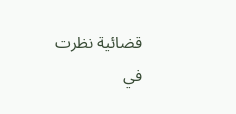قضائية نظرت في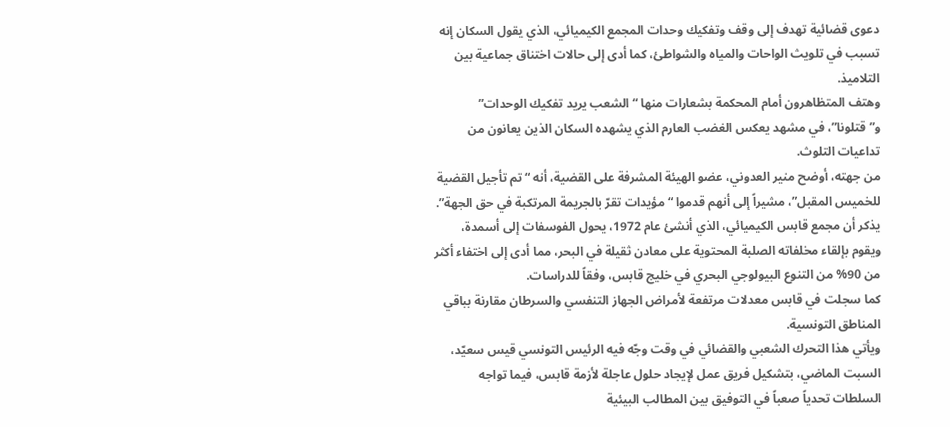دعوى قضائية تهدف إلى وقف وتفكيك وحدات المجمع الكيميائي، الذي يقول السكان إنه تسبب في تلويث الواحات والمياه والشواطئ، كما أدى إلى حالات اختناق جماعية بين التلاميذ.
وهتف المتظاهرون أمام المحكمة بشعارات منها “الشعب يريد تفكيك الوحدات” و”قتلونا”، في مشهد يعكس الغضب العارم الذي يشهده السكان الذين يعانون من تداعيات التلوث.
من جهته، أوضح منير العدوني، عضو الهيئة المشرفة على القضية، أنه “تم تأجيل القضية للخميس المقبل”، مشيراً إلى أنهم قدموا “مؤيدات تقرّ بالجريمة المرتكبة في حق الجهة”.
يذكر أن مجمع قابس الكيميائي، الذي أنشئ عام 1972، يحول الفوسفات إلى أسمدة، ويقوم بإلقاء مخلفاته الصلبة المحتوية على معادن ثقيلة في البحر، مما أدى إلى اختفاء أكثر من 90% من التنوع البيولوجي البحري في خليج قابس، وفقاً للدراسات.
كما سجلت في قابس معدلات مرتفعة لأمراض الجهاز التنفسي والسرطان مقارنة بباقي المناطق التونسية.
ويأتي هذا التحرك الشعبي والقضائي في وقت وجّه فيه الرئيس التونسي قيس سعيّد، السبت الماضي، بتشكيل فريق عمل لإيجاد حلول عاجلة لأزمة قابس، فيما تواجه السلطات تحدياً صعباً في التوفيق بين المطالب البيئية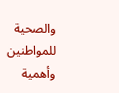والصحية للمواطنين وأهمية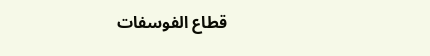قطاع الفوسفات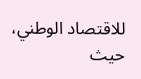للاقتصاد الوطني، حيث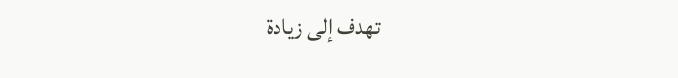تهدف إلى زيادة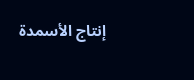إنتاج الأسمدة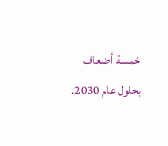خمسة أضعاف بحلول عام 2030.